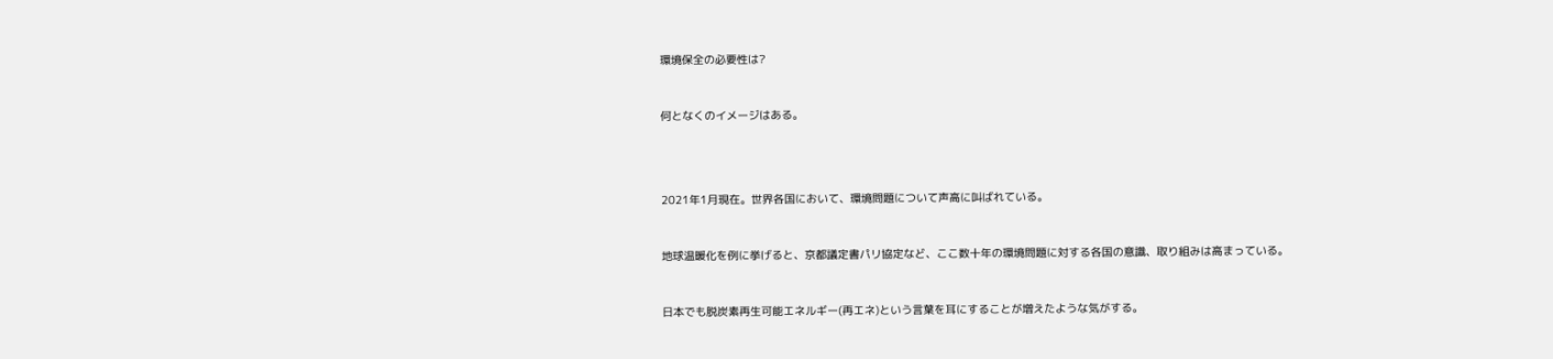環境保全の必要性は?



何となくのイメージはある。





2021年1月現在。世界各国において、環境問題について声高に叫ばれている。



地球温暖化を例に挙げると、京都議定書パリ協定など、ここ数十年の環境問題に対する各国の意識、取り組みは高まっている。



日本でも脱炭素再生可能エネルギー(再エネ)という言葉を耳にすることが増えたような気がする。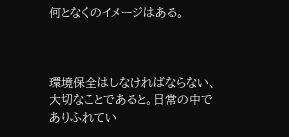何となくのイメージはある。



環境保全はしなければならない、大切なことであると。日常の中でありふれてい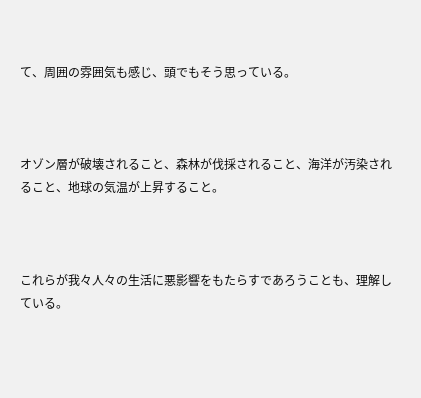て、周囲の雰囲気も感じ、頭でもそう思っている。



オゾン層が破壊されること、森林が伐採されること、海洋が汚染されること、地球の気温が上昇すること。



これらが我々人々の生活に悪影響をもたらすであろうことも、理解している。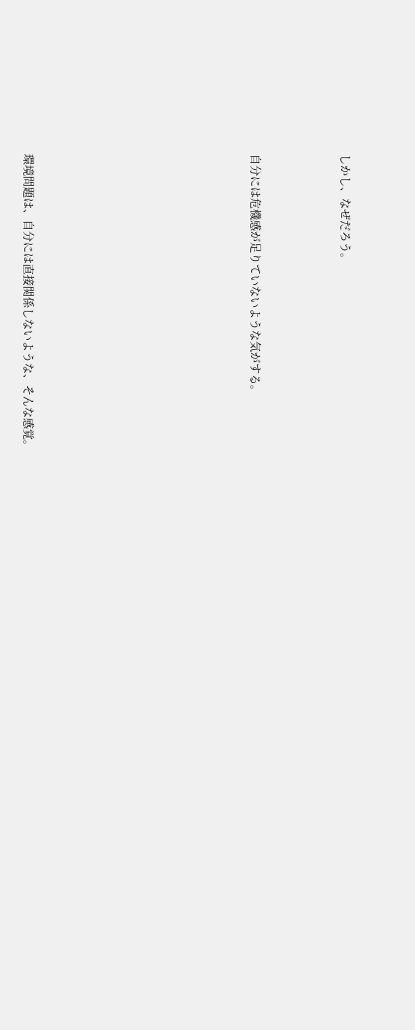しかし、なぜだろう。



自分には危機感が足りていないような気がする。









環境問題は、自分には直接関係しないような、そんな感覚。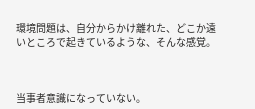環境問題は、自分からかけ離れた、どこか遠いところで起きているような、そんな感覚。



当事者意識になっていない。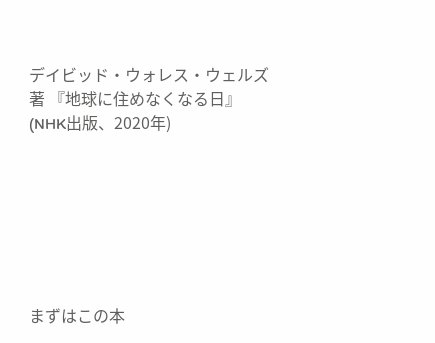デイビッド・ウォレス・ウェルズ著 『地球に住めなくなる日』 (NHK出版、2020年)







まずはこの本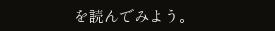を読んでみよう。